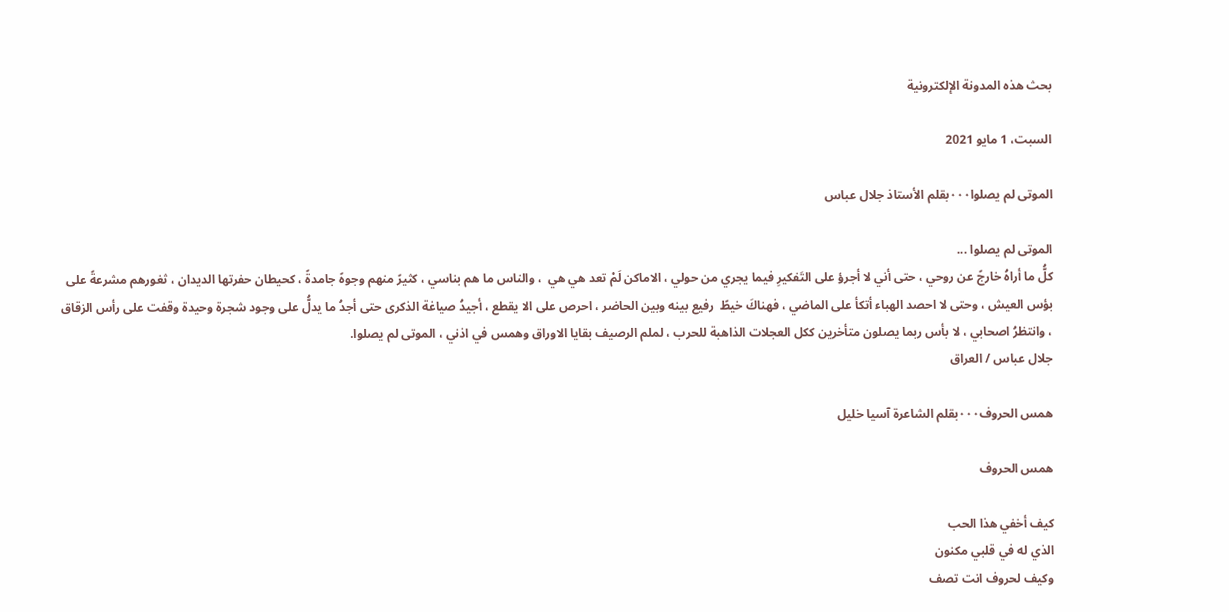بحث هذه المدونة الإلكترونية

السبت، 1 مايو 2021

الموتى لم يصلوا٠٠٠بقلم الأستاذ جلال عباس

الموتى لم يصلوا ...
كلُّ ما أراهُ خارجً عن روحي ، حتى أني لا أجرؤ على التَفكيرِ فيما يجري من حولي ، الاماكن لَمْ تعد هي هي  ، والناس ما هم بناسي ، كثيرً منهم وجوهً جامدةً ، كحيطان حفرتها الديدان ، ثغورهم مشرعةً على بؤس العيش ، وحتى لا احصد الهباء أتكأ على الماضي ، فهناكَ خيطً  رفيع بينه وبين الحاضر ، احرص على الا يقطع ، أجيدُ صياغة الذكرى حتى أجدُ ما يدلُّ على وجود شجرة وحيدة وقفت على رأس الزقاق ، وانتظرُ اصحابي ، لا بأس ربما يصلون متأخرين ككل العجلات الذاهبة للحرب ، لملم الرصيف بقايا الاوراق وهمس في اذني ، الموتى لم يصلوا.
جلال عباس / العراق

همس الحروف٠٠٠بقلم الشاعرة آسيا خليل

همس الحروف

كيف أخفي هذا الحب
الذي له في قلبي مكنون
وكيف لحروف انت تصف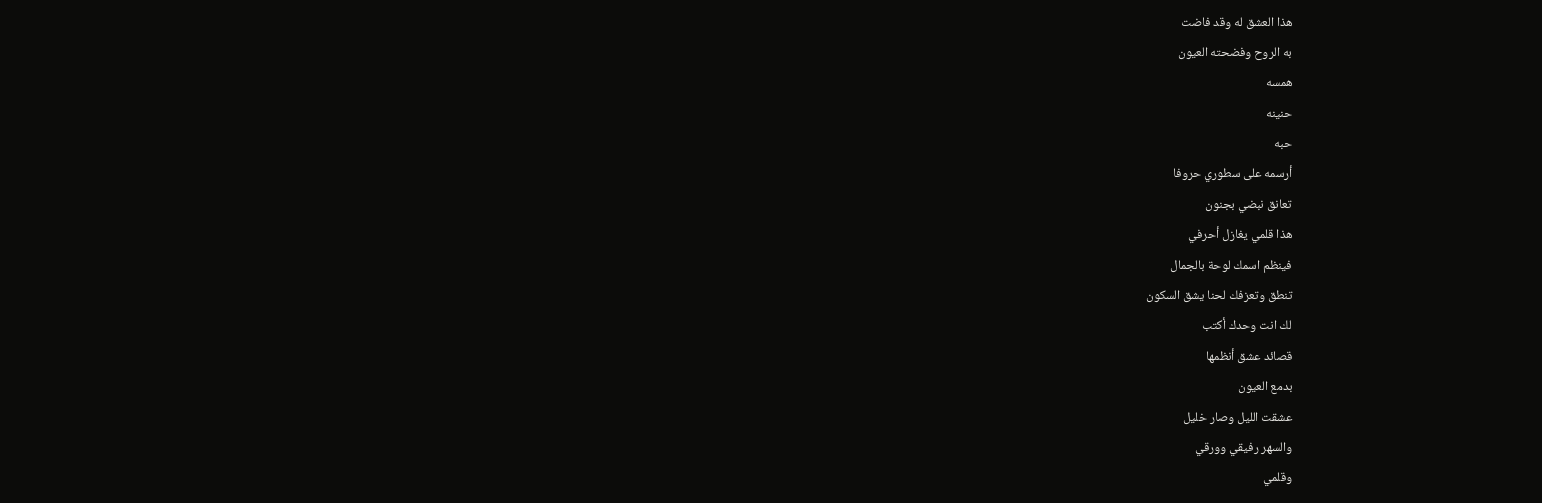هذا العشق له وقد فاضت
به الروح وفضحته العيون
همسه
حنينه
حبه
أرسمه على سطوري حروفا
تعانق نبضي بجنون
هذا قلمي يغازل أحرفي
فينظم اسمك لوحة بالجمال
تنطق وتعزفك لحنا يشق السكون
لك انت وحدك أكتب
قصائد عشق أنظمها
بدمع العيون
عشقت الليل وصار خليل
والسهر رفيقي وورقي
وقلمي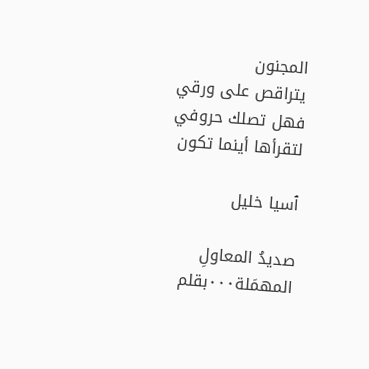المجنون
يتراقص على ورقي
فهل تصلك حروفي
لتقرأها أينما تكون

ٱسيا خليل

صديدُ المعاولِ المهمَلة٠٠٠بقلم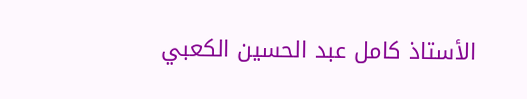الأستاذ كامل عبد الحسين الكعبي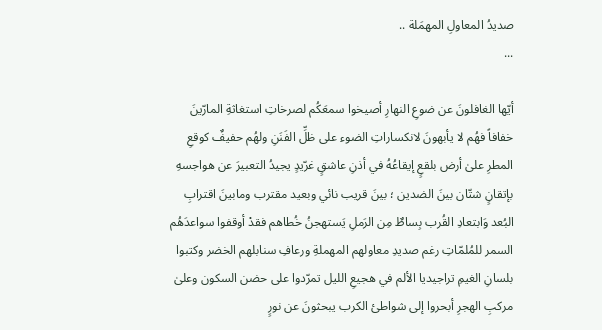صديدُ المعاولِ المهمَلة ..
...

أيّها الغافلونَ عن ضوعِ النهارِ أصيخوا سمعَكُم لصرخاتِ استغاثةِ المارّينَ خفافاً فهُم لا يأبهونَ لانكساراتِ الضوء على ظلِّ الفَنَنِ ولهُم حفيفٌ كوقعِ المطرِ علىٰ أرض بلقعٍ إيقاعُهُ في أذنِ عاشقٍ غرّيدٍ يجيدُ التعبيرَ عن هواجسهِ بإتقانٍ شتّان بينَ الضدين ؛ بينَ قريب نائي وبعيد مقترب ومابينَ اقترابِ البُعد وَابتعادِ القُرب بِساطٌ مِن الرَملِ يَستهجنُ خُطاهم فقدْ أوقفوا سواعدَهُم السمر للمُلمّاتِ رغم صديدِ معاولهم المهملةِ ورعافِ سنابلهم الخضر وكتبوا بلسانِ الغيمِ تراجيديا الألم في هجيعِ الليل تمرّدوا على حضن السكون وعلىٰ مركبِ الهجرِ أبحروا إلى شواطئ الكرب يبحثونَ عن نورٍ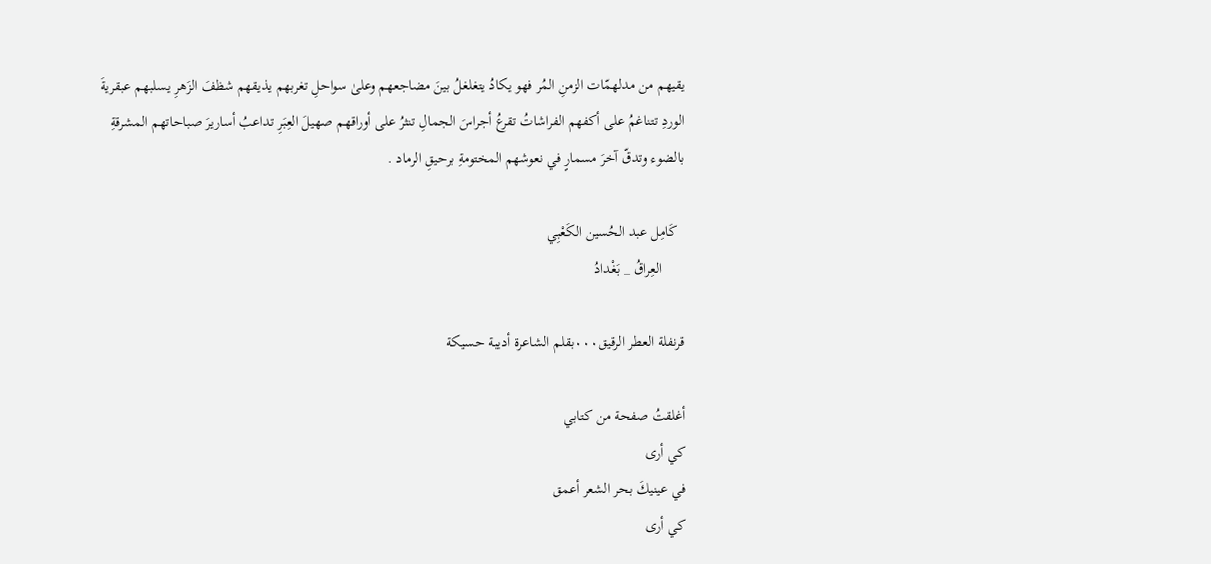يقيهم من مدلهمّات الزمنِ المُر فهو يكادُ يتغلغلُ بينَ مضاجعهم وعلىٰ سواحلِ تغربهم يذيقهم شظفَ الزَهرِ يسلبهم عبقريةَ الوردِ تتناغمُ على أكفهم الفراشاتُ تقرعُ أجراسَ الجمالِ تنثرُ على أوراقهم صهيلَ العِبَرِ تداعبُ أساريرَ صباحاتهم المشرقةِ بالضوء وتدقّ آخرَ مسمارٍ في نعوشهم المختومةِ برحيقِ الرماد .

  كَامِل عبد الحُسين الكَعْبِي
      العِراقُ _ بَغْدادُ

قرنفلة العطر الرقيق٠٠٠بقلم الشاعرة أديبة حسيكة

أغلقتُ صفحة من كتابي
كي أرى
في عينيكَ بحر الشعر أعمق
كي أرى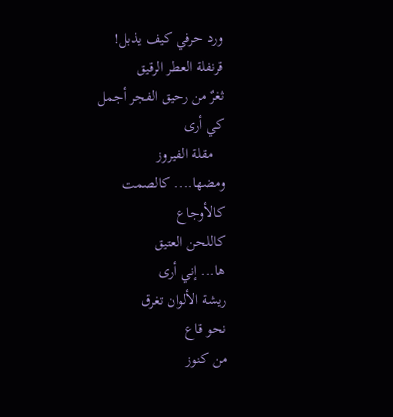ورد حرفي كيف يذبل!
قرنفلة العطر الرقيق
ثغرٌ من رحيق الفجر أجمل
كي أرى
   مقلة الفيروز
ومضها.... كالصمت
كالأوجاع
كاللحن العتيق
ها... إني أرى
ريشة الألوان تغرق
نحو قاع
من كنوز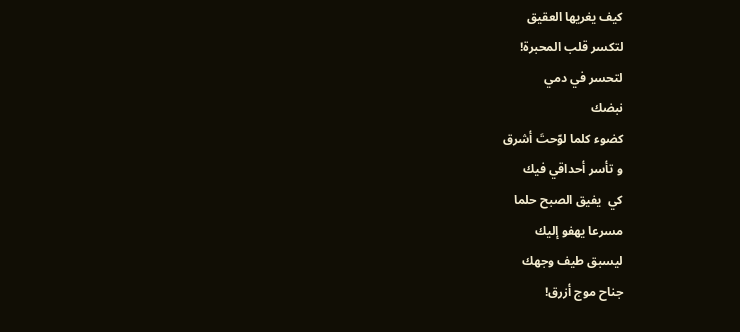كيف يغريها العقيق
لتكسر قلب المحبرة!
لتحسر في دمي
نبضك
كضوء كلما لوّحتَ أشرق
و تأسر أحداقي فيك
كي  يفيق الصبح حلما
مسرعا يهفو إليك
ليسبق طيف وجهك
جناح موج أزرق!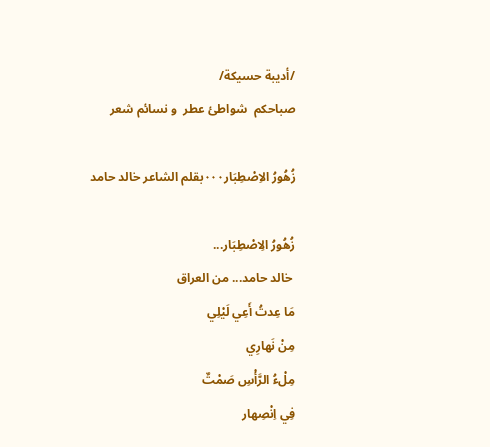/أديبة حسيكة/
صباحكم  شواطئ عطر  و نسائم شعر

زُهُورُ الاِصْطِبَار٠٠٠بقلم الشاعر خالد حامد

زُهُورُ الِاصْطِبَار...
 خالد حامد... من العراق
مَا عِدتُ أَعِي لَيْلِي
مِنْ نَهارِي
مِلْءُ الرَّأْسِ صَمْتٌ
فِي اِنْصِهار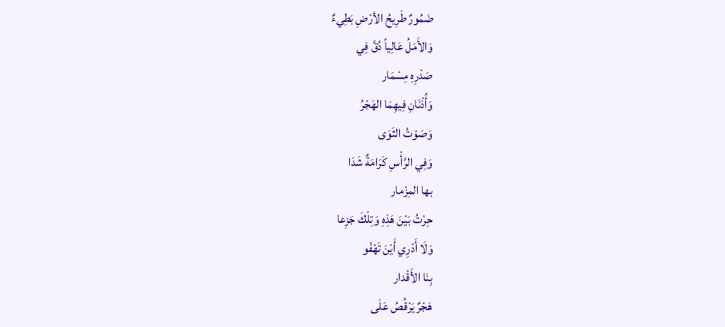ضَمُورٌ طَرِيحُ الأرْضِ بَطِيءٌ
وَالأَمَلُ عَالِياً دُقَّ فِي
صَدْرِهِ مِسْمَار
وَأُذْنَانِ فِيهِمَا الهَجْرُ
وَصَوْتُ الثَوَى
وَفِي الرَّأْسِ كَرَامَةٌ شَدَا
بها المِزْمار
حِرْتُ بَيْنَ هَذِهِ وَتِلْكَ جَزِعا
وَلَا أَدْرِي أَيْنَ تَهْفْو
بِنَا الأَقْدار
هَجْرٌ يَرْقُصُ عَلَى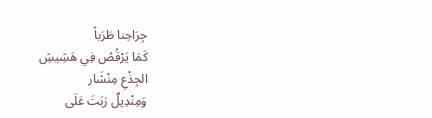جِرَاحِنا طَرَباً
كَمَا يَرْقُصُ فِي هَشِيشِ
الجِذْعِ مِنْشَار
وَمِنْدِيلٌ رَبَتَ عَلَى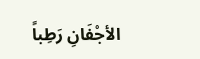الأجْفَانِ رَطِباً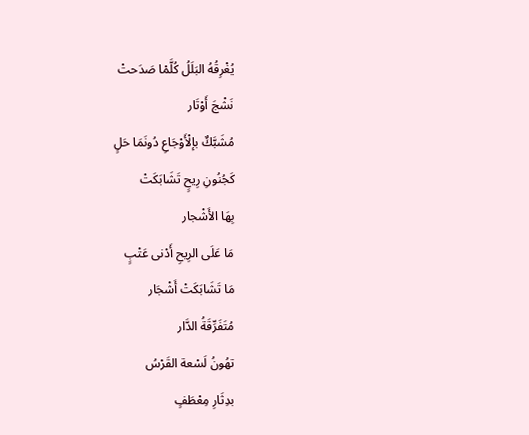يُغْرِقُهُ البَلَلُ كُلَّمْا صَدَحتْ
نَشْجَ أَوْتَار
مُشَبَّكٌ بإلْأَوْجَاعِ دُونَمَا حَلٍ
كَجُنُونِ رِيحٍ تَشَابَكَتْ
بِهَا الأَشْجار
مَا عَلَى الرِيحِ أَدْنى عَتْبٍ
مَا تَشَابَكَتْ أَشْجَار
مُتَفَرِّقَةُ الدَّار
تهُونُ لَسْعة القَرْسُ
بدِثَارِ مِعْطَفٍ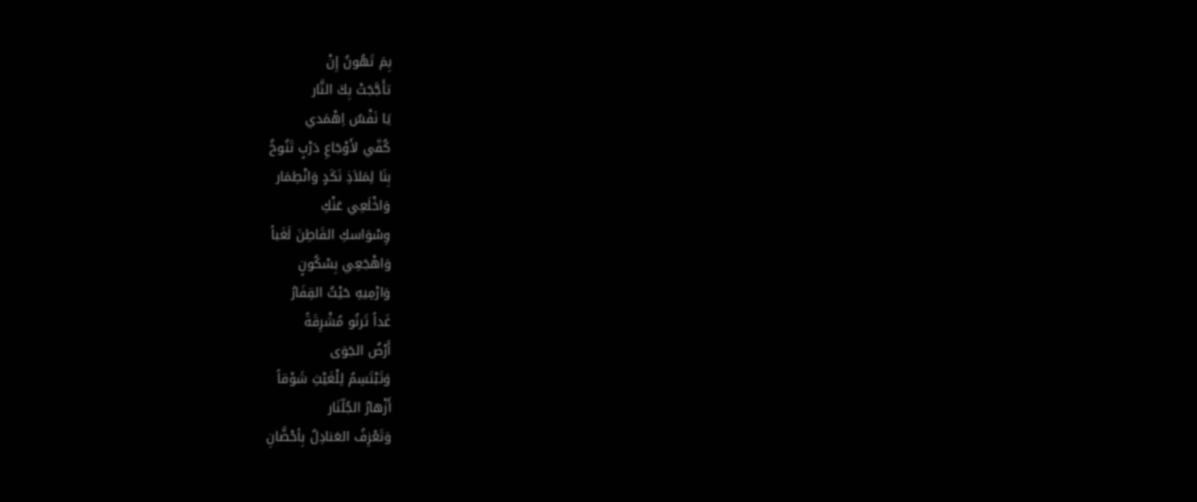بِمَ تَهُونُ إِنْ
تأَجَّجَتْ بِكَ النَّار
يَا نَفْسُ اِهْمَدي
كُفّي لأَوْجَاعِ دَرْبٍ تَنُوخُ
بِنَا لِمَلاَذِ نَكَدٍ وَانْطِمَار
وَاخْلَعِي عَنْكِ
وِسْوَاسكِ القَاطِنَ لَغَباً
وَاهْجَعِي بِسْكُونٍ
وَارْمِيهِ حَيْثُ القِفَارُ
غَداً تَرنُو مُشْرِقَةً
أَرْضُ الجَوَى
وَتَبْتَسِمُ لِلْغَيْثِ شَوْقاً
أَزْهارُ الجُلّنَار
وَتَعْزِفُ العَنادِلُ بِأحْضَّانِ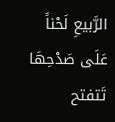الرَّبيعِ لَحْناً
عَلَى صَدْحِهَا تَتفتح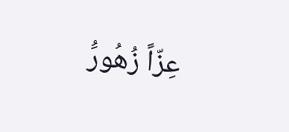عِزّاً زُهُورَُ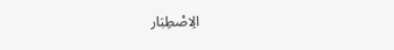الِاصْطِبَار